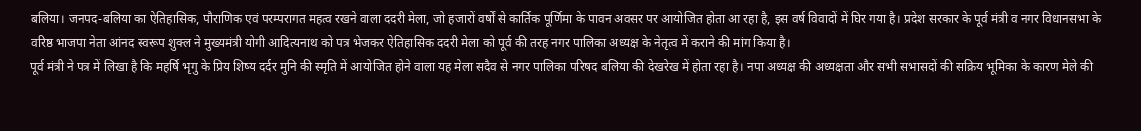बलिया। जनपद-बलिया का ऐतिहासिक, पौराणिक एवं परम्परागत महत्व रखने वाला ददरी मेला, जो हजारों वर्षों से कार्तिक पूर्णिमा के पावन अवसर पर आयोजित होता आ रहा है, इस वर्ष विवादों में घिर गया है। प्रदेश सरकार के पूर्व मंत्री व नगर विधानसभा के वरिष्ठ भाजपा नेता आंनद स्वरूप शुक्ल ने मुख्यमंत्री योगी आदित्यनाथ को पत्र भेजकर ऐतिहासिक ददरी मेला को पूर्व की तरह नगर पालिका अध्यक्ष के नेतृत्व में कराने की मांग किया है।
पूर्व मंत्री ने पत्र में लिखा है कि महर्षि भृगु के प्रिय शिष्य दर्दर मुनि की स्मृति में आयोजित होने वाला यह मेला सदैव से नगर पालिका परिषद बलिया की देखरेख में होता रहा है। नपा अध्यक्ष की अध्यक्षता और सभी सभासदों की सक्रिय भूमिका के कारण मेले की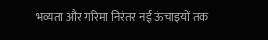भव्यता और गरिमा निरंतर नई ऊंचाइयों तक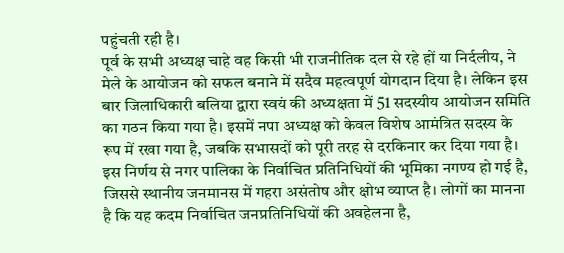पहुंचती रही है।
पूर्व के सभी अध्यक्ष चाहे वह किसी भी राजनीतिक दल से रहे हों या निर्दलीय, ने मेले के आयोजन को सफल बनाने में सदैव महत्वपूर्ण योगदान दिया है। लेकिन इस बार जिलाधिकारी बलिया द्वारा स्वयं की अध्यक्षता में 51 सदस्यीय आयोजन समिति का गठन किया गया है। इसमें नपा अध्यक्ष को केवल विशेष आमंत्रित सदस्य के रूप में रखा गया है, जबकि सभासदों को पूरी तरह से दरकिनार कर दिया गया है।
इस निर्णय से नगर पालिका के निर्वाचित प्रतिनिधियों की भूमिका नगण्य हो गई है, जिससे स्थानीय जनमानस में गहरा असंतोष और क्षोभ व्याप्त है। लोगों का मानना है कि यह कदम निर्वाचित जनप्रतिनिधियों की अवहेलना है,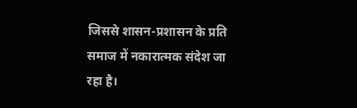जिससे शासन-प्रशासन के प्रति समाज में नकारात्मक संदेश जा रहा है।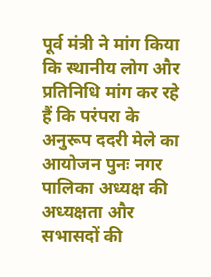पूर्व मंत्री ने मांग किया कि स्थानीय लोग और प्रतिनिधि मांग कर रहे हैं कि परंपरा के अनुरूप ददरी मेले का आयोजन पुनः नगर पालिका अध्यक्ष की अध्यक्षता और सभासदों की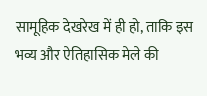सामूहिक देखरेख में ही हो, ताकि इस भव्य और ऐतिहासिक मेले की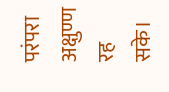परंपरा अक्षुण्ण रह सके।